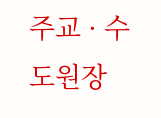주교 · 수도원장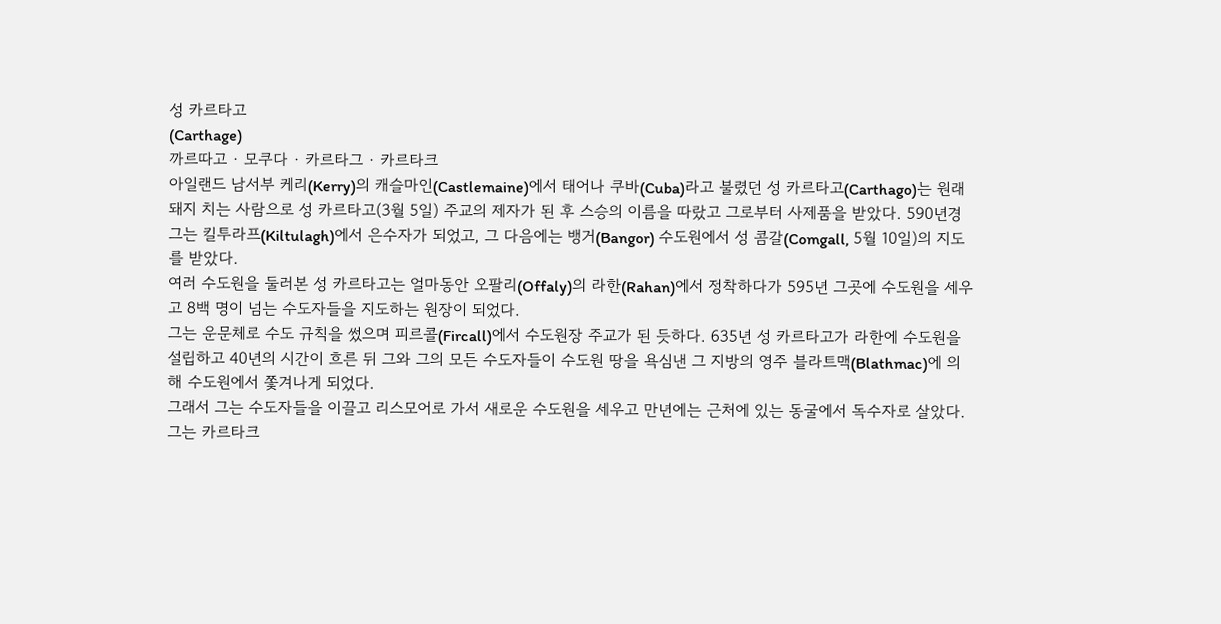성 카르타고
(Carthage)
까르따고 · 모쿠다 · 카르타그 · 카르타크
아일랜드 남서부 케리(Kerry)의 캐슬마인(Castlemaine)에서 태어나 쿠바(Cuba)라고 불렸던 성 카르타고(Carthago)는 원래 돼지 치는 사람으로 성 카르타고(3월 5일) 주교의 제자가 된 후 스승의 이름을 따랐고 그로부터 사제품을 받았다. 590년경 그는 킬투라프(Kiltulagh)에서 은수자가 되었고, 그 다음에는 뱅거(Bangor) 수도원에서 성 콤갈(Comgall, 5월 10일)의 지도를 받았다.
여러 수도원을 둘러본 성 카르타고는 얼마동안 오팔리(Offaly)의 라한(Rahan)에서 정착하다가 595년 그곳에 수도원을 세우고 8백 명이 넘는 수도자들을 지도하는 원장이 되었다.
그는 운문체로 수도 규칙을 썼으며 피르콜(Fircall)에서 수도원장 주교가 된 듯하다. 635년 성 카르타고가 라한에 수도원을 설립하고 40년의 시간이 흐른 뒤 그와 그의 모든 수도자들이 수도원 땅을 욕심낸 그 지방의 영주 블라트맥(Blathmac)에 의해 수도원에서 쫓겨나게 되었다.
그래서 그는 수도자들을 이끌고 리스모어로 가서 새로운 수도원을 세우고 만년에는 근처에 있는 동굴에서 독수자로 살았다.
그는 카르타크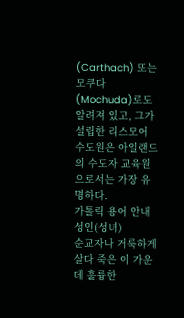(Carthach) 또는 모쿠다(Mochuda)로도 알려져 있고, 그가 설립한 리스모어 수도원은 아일랜드의 수도자 교육원으로서는 가장 유명하다.
가톨릭 용어 안내
성인(성녀)
순교자나 거룩하게 살다 죽은 이 가운데 훌륭한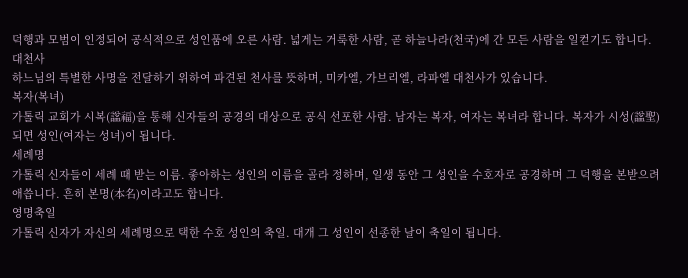덕행과 모범이 인정되어 공식적으로 성인품에 오른 사람. 넓게는 거룩한 사람, 곧 하늘나라(천국)에 간 모든 사람을 일컫기도 합니다.
대천사
하느님의 특별한 사명을 전달하기 위하여 파견된 천사를 뜻하며, 미카엘, 가브리엘, 라파엘 대천사가 있습니다.
복자(복녀)
가톨릭 교회가 시복(諡福)을 통해 신자들의 공경의 대상으로 공식 선포한 사람. 남자는 복자, 여자는 복녀라 합니다. 복자가 시성(諡聖)되면 성인(여자는 성녀)이 됩니다.
세례명
가톨릭 신자들이 세례 때 받는 이름. 좋아하는 성인의 이름을 골라 정하며, 일생 동안 그 성인을 수호자로 공경하며 그 덕행을 본받으려 애씁니다. 흔히 본명(本名)이라고도 합니다.
영명축일
가톨릭 신자가 자신의 세례명으로 택한 수호 성인의 축일. 대개 그 성인이 선종한 날이 축일이 됩니다.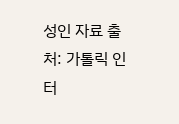성인 자료 출처: 가톨릭 인터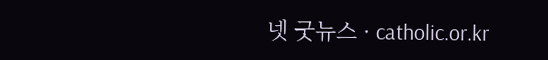넷 굿뉴스 · catholic.or.kr